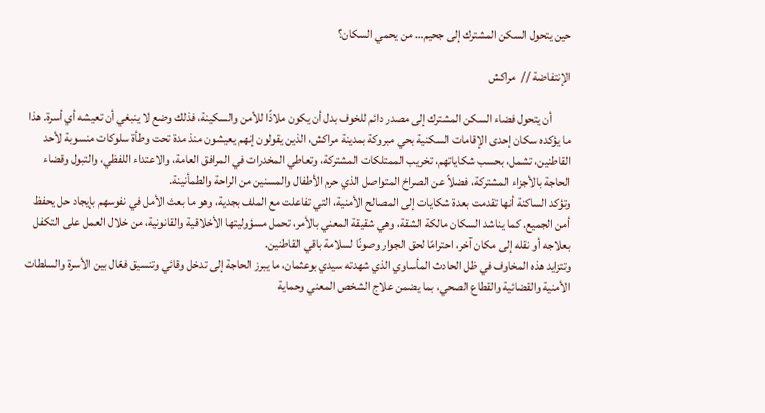حين يتحول السكن المشترك إلى جحيم… من يحمي السكان؟

الإنتفاضة //  مراكش

        أن يتحول فضاء السكن المشترك إلى مصدر دائم للخوف بدل أن يكون ملاذًا للأمن والسكينة، فذلك وضع لا ينبغي أن تعيشه أي أسرة. هذا ما يؤكده سكان إحدى الإقامات السكنية بحي مبروكة بمدينة مراكش، الذين يقولون إنهم يعيشون منذ مدة تحت وطأة سلوكات منسوبة لأحد القاطنين، تشمل، بحسب شكاياتهم، تخريب الممتلكات المشتركة، وتعاطي المخدرات في المرافق العامة، والاعتداء اللفظي، والتبول وقضاء الحاجة بالأجزاء المشتركة، فضلاً عن الصراخ المتواصل الذي حرم الأطفال والمسنين من الراحة والطمأنينة.
وتؤكد الساكنة أنها تقدمت بعدة شكايات إلى المصالح الأمنية، التي تفاعلت مع الملف بجدية، وهو ما بعث الأمل في نفوسهم بإيجاد حل يحفظ أمن الجميع. كما يناشد السكان مالكة الشقة، وهي شقيقة المعني بالأمر، تحمل مسؤوليتها الأخلاقية والقانونية، من خلال العمل على التكفل بعلاجه أو نقله إلى مكان آخر، احترامًا لحق الجوار وصونًا لسلامة باقي القاطنين.
وتتزايد هذه المخاوف في ظل الحادث المأساوي الذي شهدته سيدي بوعثمان، ما يبرز الحاجة إلى تدخل وقائي وتنسيق فعّال بين الأسرة والسلطات الأمنية والقضائية والقطاع الصحي، بما يضمن علاج الشخص المعني وحماية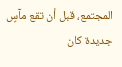المجتمع، قبل أن تقع مآسٍ جديدة كان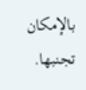بالإمكان تجنبها.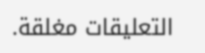التعليقات مغلقة.